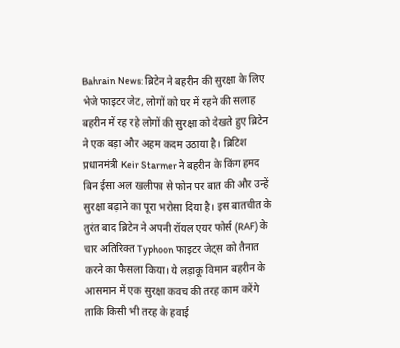Bahrain News: ब्रिटेन ने बहरीन की सुरक्षा के लिए भेजे फाइटर जेट, लोगों को घर में रहने की सलाह
बहरीन में रह रहे लोगों की सुरक्षा को देखते हुए ब्रिटेन ने एक बड़ा और अहम कदम उठाया है। ब्रिटिश प्रधानमंत्री Keir Starmer ने बहरीन के किंग हमद बिन ईसा अल खलीफा से फोन पर बात की और उन्हें सुरक्षा बढ़ाने का पूरा भरोसा दिया है। इस बातचीत के तुरंत बाद ब्रिटेन ने अपनी रॉयल एयर फोर्स (RAF) के चार अतिरिक्त Typhoon फाइटर जेट्स को तैनात करने का फैसला किया। ये लड़ाकू विमान बहरीन के आसमान में एक सुरक्षा कवच की तरह काम करेंगे ताकि किसी भी तरह के हवाई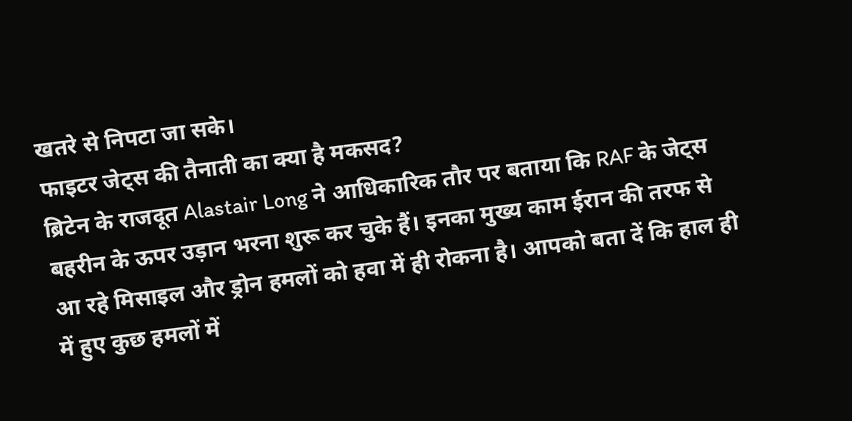खतरे से निपटा जा सके।
फाइटर जेट्स की तैनाती का क्या है मकसद?
ब्रिटेन के राजदूत Alastair Long ने आधिकारिक तौर पर बताया कि RAF के जेट्स बहरीन के ऊपर उड़ान भरना शुरू कर चुके हैं। इनका मुख्य काम ईरान की तरफ से आ रहे मिसाइल और ड्रोन हमलों को हवा में ही रोकना है। आपको बता दें कि हाल ही में हुए कुछ हमलों में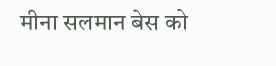मीना सलमान बेस को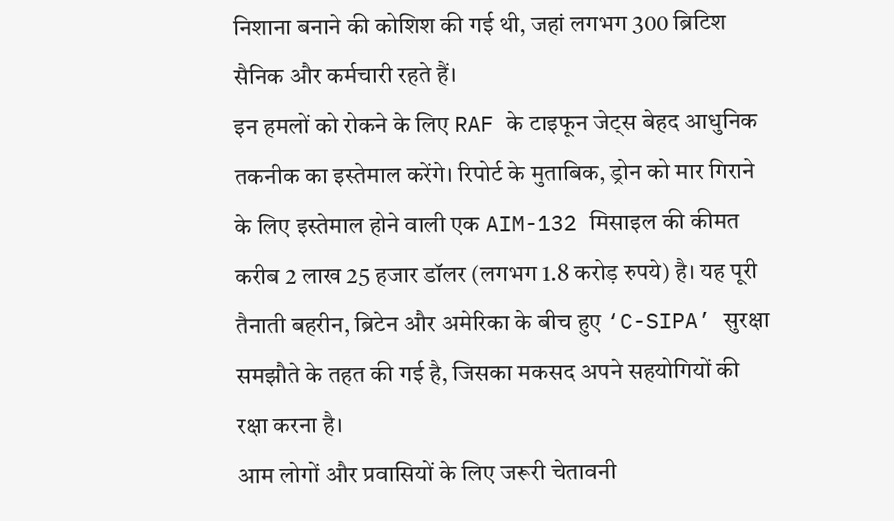निशाना बनाने की कोशिश की गई थी, जहां लगभग 300 ब्रिटिश सैनिक और कर्मचारी रहते हैं।
इन हमलों को रोकने के लिए RAF के टाइफून जेट्स बेहद आधुनिक तकनीक का इस्तेमाल करेंगे। रिपोर्ट के मुताबिक, ड्रोन को मार गिराने के लिए इस्तेमाल होने वाली एक AIM-132 मिसाइल की कीमत करीब 2 लाख 25 हजार डॉलर (लगभग 1.8 करोड़ रुपये) है। यह पूरी तैनाती बहरीन, ब्रिटेन और अमेरिका के बीच हुए ‘C-SIPA’ सुरक्षा समझौते के तहत की गई है, जिसका मकसद अपने सहयोगियों की रक्षा करना है।
आम लोगों और प्रवासियों के लिए जरूरी चेतावनी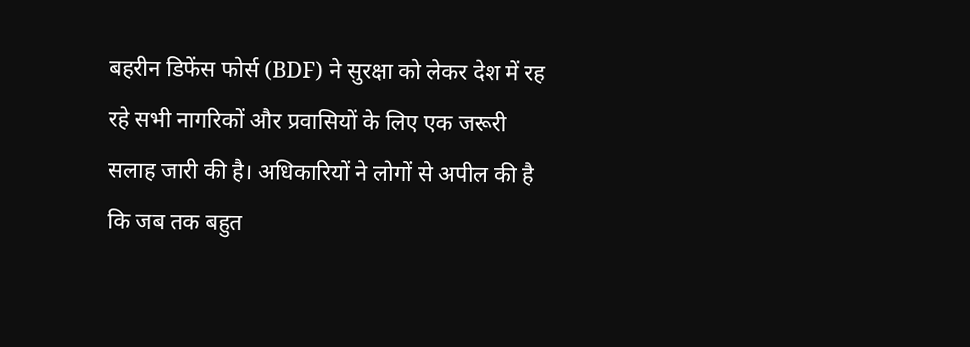बहरीन डिफेंस फोर्स (BDF) ने सुरक्षा को लेकर देश में रह रहे सभी नागरिकों और प्रवासियों के लिए एक जरूरी सलाह जारी की है। अधिकारियों ने लोगों से अपील की है कि जब तक बहुत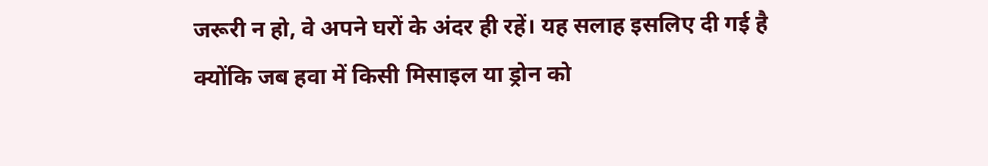जरूरी न हो, वे अपने घरों के अंदर ही रहें। यह सलाह इसलिए दी गई है क्योंकि जब हवा में किसी मिसाइल या ड्रोन को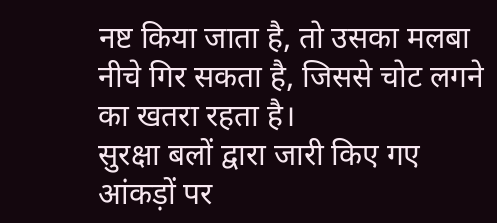नष्ट किया जाता है, तो उसका मलबा नीचे गिर सकता है, जिससे चोट लगने का खतरा रहता है।
सुरक्षा बलों द्वारा जारी किए गए आंकड़ों पर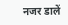नजर डालें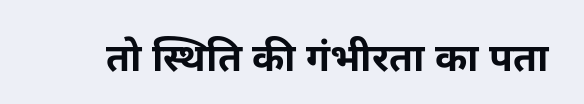तो स्थिति की गंभीरता का पता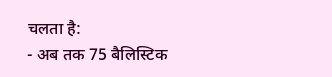चलता है:
- अब तक 75 बैलिस्टिक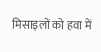मिसाइलों को हवा में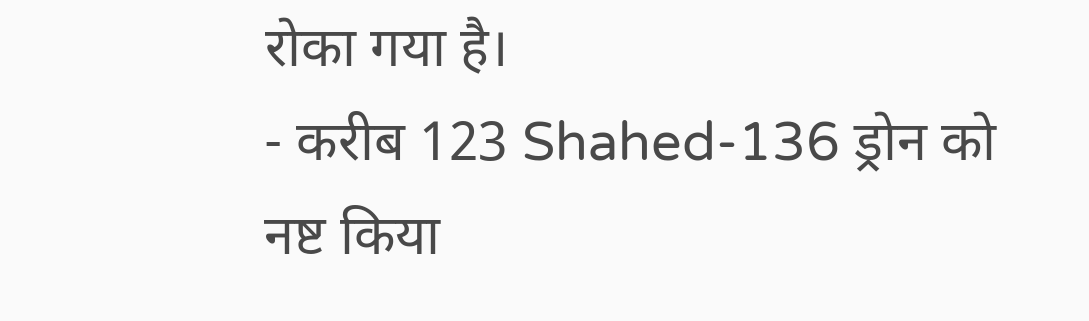रोका गया है।
- करीब 123 Shahed-136 ड्रोन को नष्ट किया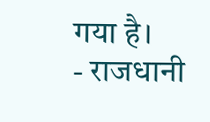गया है।
- राजधानी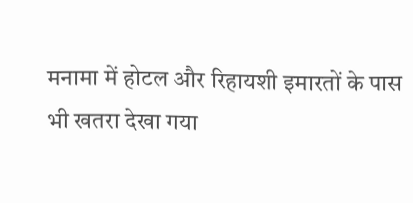मनामा में होटल और रिहायशी इमारतों के पास भी खतरा देखा गया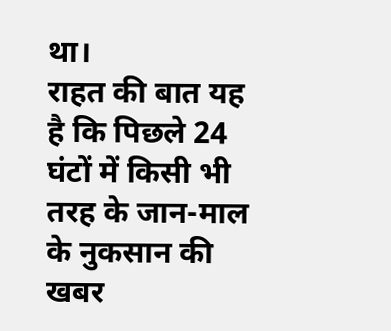था।
राहत की बात यह है कि पिछले 24 घंटों में किसी भी तरह के जान-माल के नुकसान की खबर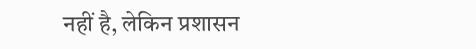नहीं है, लेकिन प्रशासन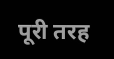पूरी तरह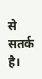से सतर्क है।